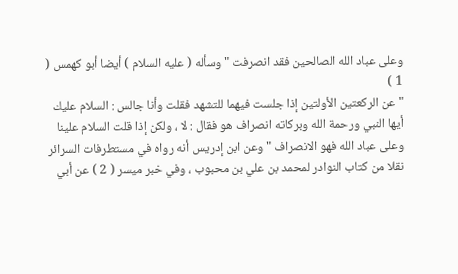وعلى عباد الله الصالحين فقد انصرفت " وسأله ( عليه السلام ) أيضا أبو كهمس ( 1 )
" عن الركعتين الأولتين إذا جلست فيهما للتشهد فقلت وأنا جالس : السلام عليك
أيها النبي ورحمة الله وبركاته انصراف هو فقال : لا ، ولكن إذا قلت السلام علينا
وعلى عباد الله فهو الانصراف " وعن ابن إدريس أنه رواه في مستطرفات السرائر
نقلا من كتاب النوادر لمحمد بن علي بن محبوب ، وفي خبر ميسر ( 2 ) عن أبي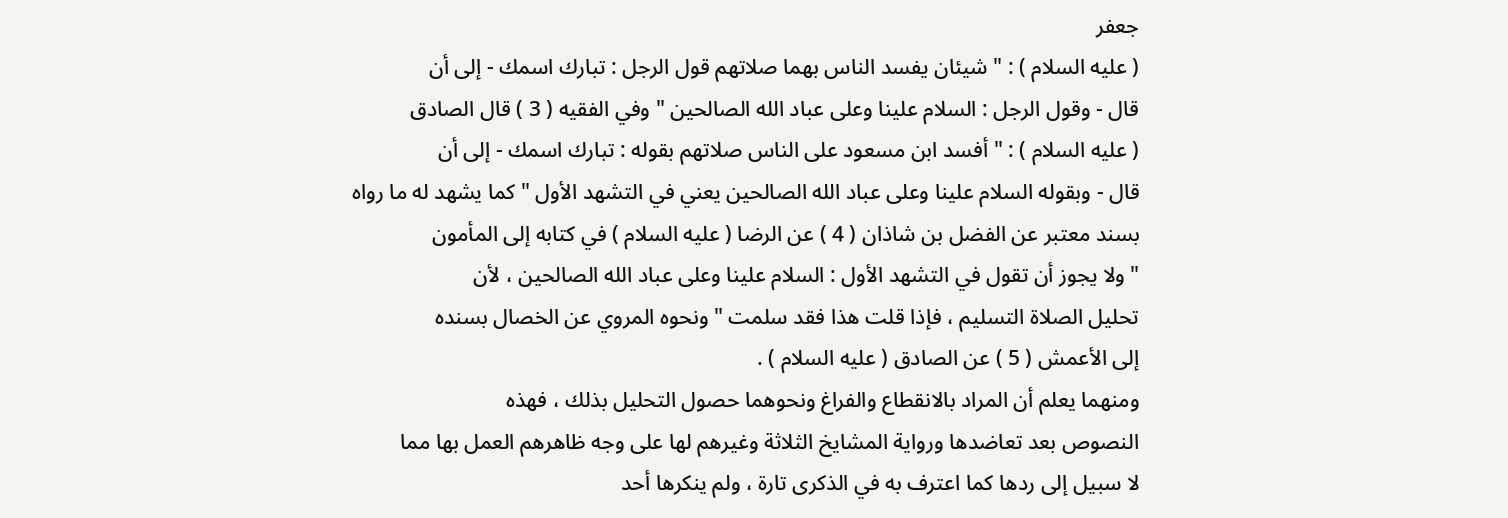جعفر
( عليه السلام ) : " شيئان يفسد الناس بهما صلاتهم قول الرجل : تبارك اسمك - إلى أن
قال - وقول الرجل : السلام علينا وعلى عباد الله الصالحين " وفي الفقيه ( 3 ) قال الصادق
( عليه السلام ) : " أفسد ابن مسعود على الناس صلاتهم بقوله : تبارك اسمك - إلى أن
قال - وبقوله السلام علينا وعلى عباد الله الصالحين يعني في التشهد الأول " كما يشهد له ما رواه
بسند معتبر عن الفضل بن شاذان ( 4 ) عن الرضا ( عليه السلام ) في كتابه إلى المأمون
" ولا يجوز أن تقول في التشهد الأول : السلام علينا وعلى عباد الله الصالحين ، لأن
تحليل الصلاة التسليم ، فإذا قلت هذا فقد سلمت " ونحوه المروي عن الخصال بسنده
إلى الأعمش ( 5 ) عن الصادق ( عليه السلام ) .
ومنهما يعلم أن المراد بالانقطاع والفراغ ونحوهما حصول التحليل بذلك ، فهذه
النصوص بعد تعاضدها ورواية المشايخ الثلاثة وغيرهم لها على وجه ظاهرهم العمل بها مما
لا سبيل إلى ردها كما اعترف به في الذكرى تارة ، ولم ينكرها أحد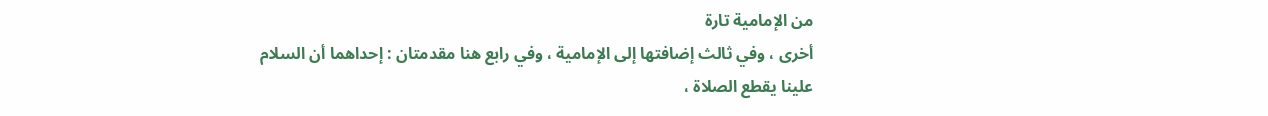من الإمامية تارة
أخرى ، وفي ثالث إضافتها إلى الإمامية ، وفي رابع هنا مقدمتان : إحداهما أن السلام
علينا يقطع الصلاة ،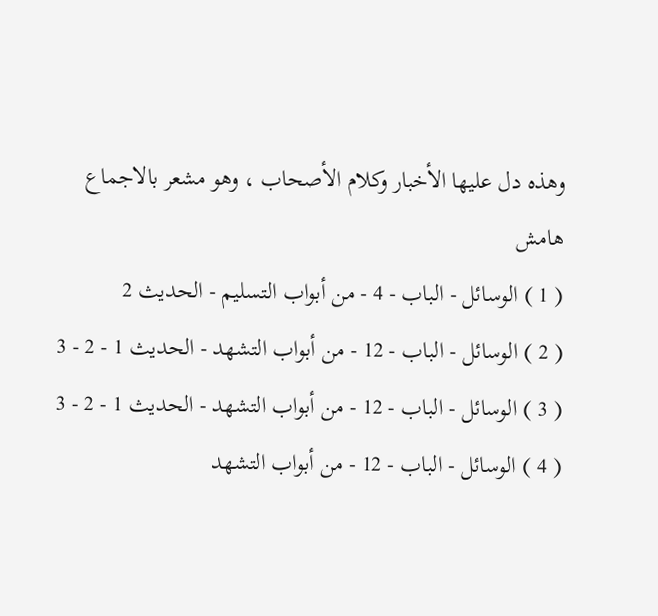وهذه دل عليها الأخبار وكلام الأصحاب ، وهو مشعر بالاجماع
هامش
( 1 ) الوسائل - الباب - 4 - من أبواب التسليم - الحديث 2
( 2 ) الوسائل - الباب - 12 - من أبواب التشهد - الحديث 1 - 2 - 3
( 3 ) الوسائل - الباب - 12 - من أبواب التشهد - الحديث 1 - 2 - 3
( 4 ) الوسائل - الباب - 12 - من أبواب التشهد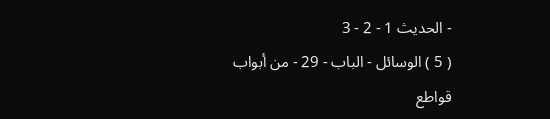- الحديث 1 - 2 - 3
( 5 ) الوسائل - الباب - 29 - من أبواب قواطع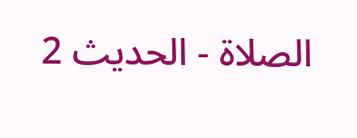الصلاة - الحديث 2